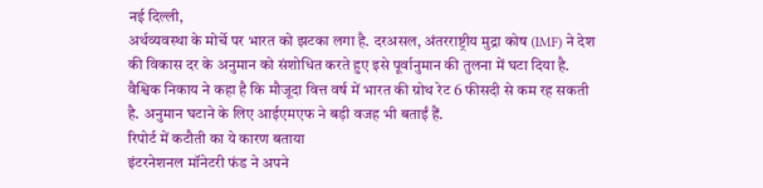नई दिल्ली,
अर्थव्यवस्था के मोर्चे पर भारत को झटका लगा है. दरअसल, अंतरराष्ट्रीय मुद्रा कोष (IMF) ने देश की विकास दर के अनुमान को संशोधित करते हुए इसे पूर्वानुमान की तुलना में घटा दिया है. वैश्विक निकाय ने कहा है कि मौजूदा वित्त वर्ष में भारत की ग्रोथ रेट 6 फीसदी से कम रह सकती है. अनुमान घटाने के लिए आईएमएफ ने बड़ी वजह भी बताईं हैं.
रिपोर्ट में कटौती का ये कारण बताया
इंटरनेशनल मॉनेटरी फंड ने अपने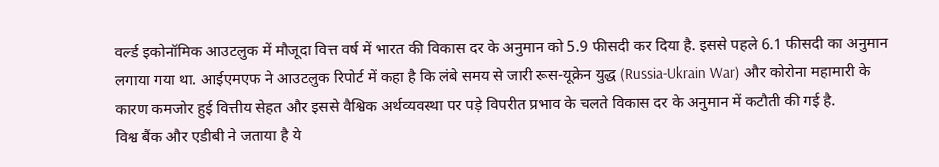वर्ल्ड इकोनॉमिक आउटलुक में मौजूदा वित्त वर्ष में भारत की विकास दर के अनुमान को 5.9 फीसदी कर दिया है. इससे पहले 6.1 फीसदी का अनुमान लगाया गया था. आईएमएफ ने आउटलुक रिपोर्ट में कहा है कि लंबे समय से जारी रूस-यूक्रेन युद्ध (Russia-Ukrain War) और कोरोना महामारी के कारण कमजोर हुई वित्तीय सेहत और इससे वैश्विक अर्थव्यवस्था पर पड़े विपरीत प्रभाव के चलते विकास दर के अनुमान में कटौती की गई है.
विश्व बैंक और एडीबी ने जताया है ये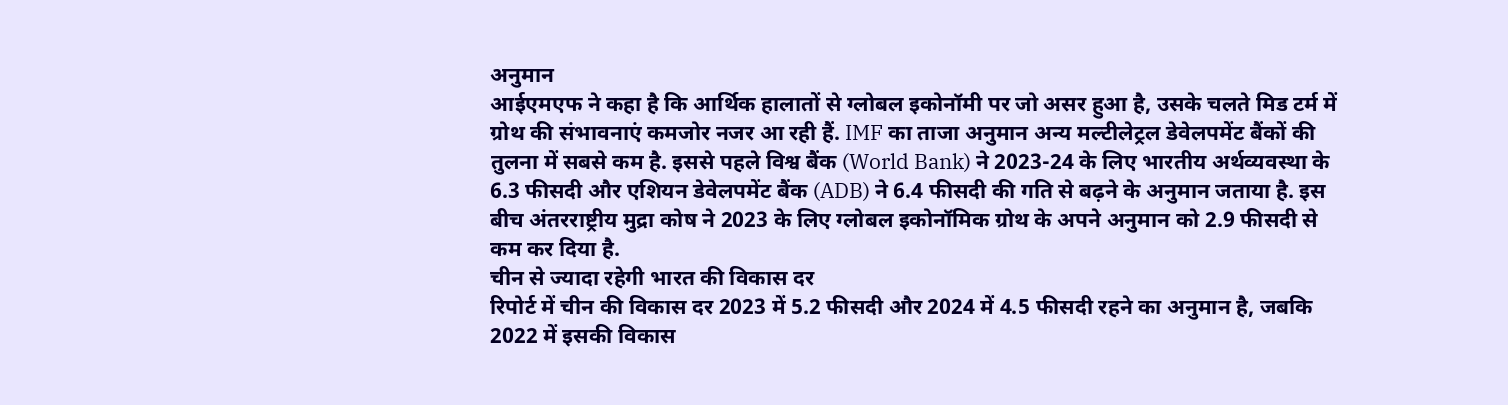अनुमान
आईएमएफ ने कहा है कि आर्थिक हालातों से ग्लोबल इकोनॉमी पर जो असर हुआ है, उसके चलते मिड टर्म में ग्रोथ की संभावनाएं कमजोर नजर आ रही हैं. IMF का ताजा अनुमान अन्य मल्टीलेट्रल डेवेलपमेंट बैंकों की तुलना में सबसे कम है. इससे पहले विश्व बैंक (World Bank) ने 2023-24 के लिए भारतीय अर्थव्यवस्था के 6.3 फीसदी और एशियन डेवेलपमेंट बैंक (ADB) ने 6.4 फीसदी की गति से बढ़ने के अनुमान जताया है. इस बीच अंतरराष्ट्रीय मुद्रा कोष ने 2023 के लिए ग्लोबल इकोनॉमिक ग्रोथ के अपने अनुमान को 2.9 फीसदी से कम कर दिया है.
चीन से ज्यादा रहेगी भारत की विकास दर
रिपोर्ट में चीन की विकास दर 2023 में 5.2 फीसदी और 2024 में 4.5 फीसदी रहने का अनुमान है, जबकि 2022 में इसकी विकास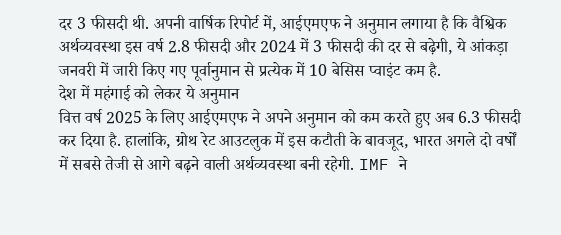दर 3 फीसदी थी. अपनी वार्षिक रिपोर्ट में, आईएमएफ ने अनुमान लगाया है कि वैश्विक अर्थव्यवस्था इस वर्ष 2.8 फीसदी और 2024 में 3 फीसदी की दर से बढ़ेगी, ये आंकड़ा जनवरी में जारी किए गए पूर्वानुमान से प्रत्येक में 10 बेसिस प्वाइंट कम है.
देश में महंगाई को लेकर ये अनुमान
वित्त वर्ष 2025 के लिए आईएमएफ ने अपने अनुमान को कम करते हुए अब 6.3 फीसदी कर दिया है. हालांकि, ग्रोथ रेट आउटलुक में इस कटौती के बावजूद, भारत अगले दो वर्षों में सबसे तेजी से आगे बढ़ने वाली अर्थव्यवस्था बनी रहेगी. IMF ने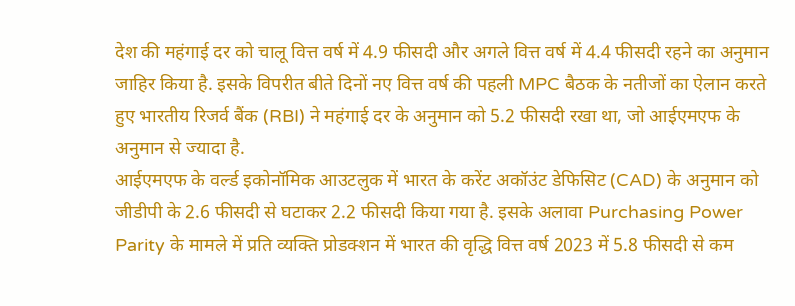देश की महंगाई दर को चालू वित्त वर्ष में 4.9 फीसदी और अगले वित्त वर्ष में 4.4 फीसदी रहने का अनुमान जाहिर किया है. इसके विपरीत बीते दिनों नए वित्त वर्ष की पहली MPC बैठक के नतीजों का ऐलान करते हुए भारतीय रिजर्व बैंक (RBI) ने महंगाई दर के अनुमान को 5.2 फीसदी रखा था, जो आईएमएफ के अनुमान से ज्यादा है.
आईएमएफ के वर्ल्ड इकोनॉमिक आउटलुक में भारत के करेंट अकॉउंट डेफिसिट (CAD) के अनुमान को जीडीपी के 2.6 फीसदी से घटाकर 2.2 फीसदी किया गया है. इसके अलावा Purchasing Power Parity के मामले में प्रति व्यक्ति प्रोडक्शन में भारत की वृद्धि वित्त वर्ष 2023 में 5.8 फीसदी से कम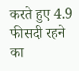करते हुए 4.9 फीसदी रहने का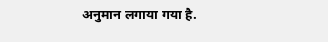अनुमान लगाया गया है.